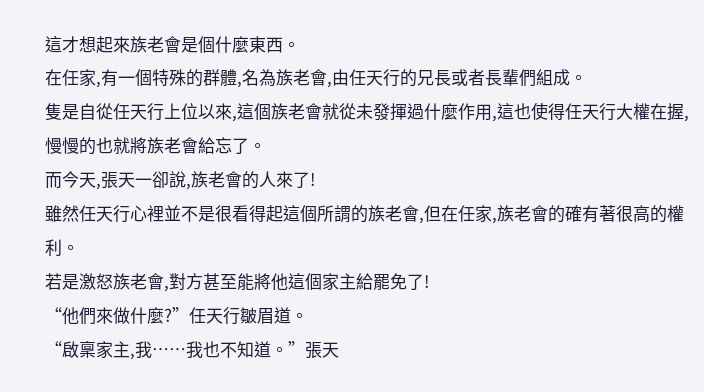這才想起來族老會是個什麼東西。
在任家,有一個特殊的群體,名為族老會,由任天行的兄長或者長輩們組成。
隻是自從任天行上位以來,這個族老會就從未發揮過什麼作用,這也使得任天行大權在握,慢慢的也就將族老會給忘了。
而今天,張天一卻說,族老會的人來了!
雖然任天行心裡並不是很看得起這個所謂的族老會,但在任家,族老會的確有著很高的權利。
若是激怒族老會,對方甚至能將他這個家主給罷免了!
“他們來做什麼?”任天行皺眉道。
“啟稟家主,我……我也不知道。”張天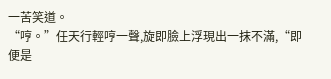一苦笑道。
“哼。”任天行輕哼一聲,旋即臉上浮現出一抹不滿,“即便是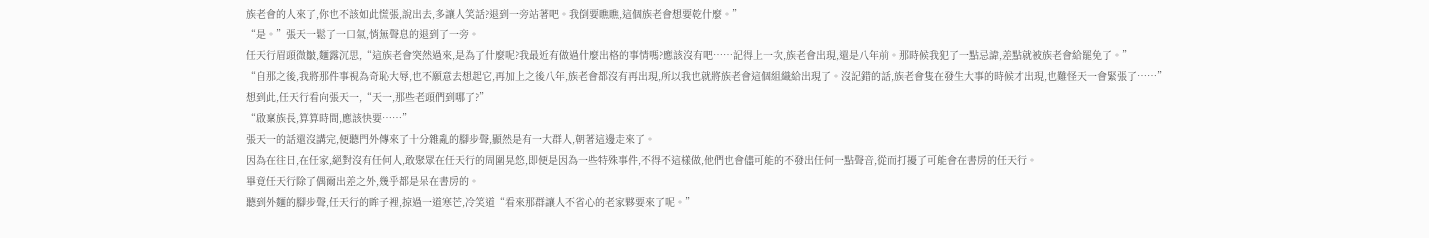族老會的人來了,你也不該如此慌張,說出去,多讓人笑話?退到一旁站著吧。我倒要瞧瞧,這個族老會想要乾什麼。”
“是。”張天一鬆了一口氣,悄無聲息的退到了一旁。
任天行眉頭微皺,麵露沉思,“這族老會突然過來,是為了什麼呢?我最近有做過什麼出格的事情嗎?應該沒有吧……記得上一次,族老會出現,還是八年前。那時候我犯了一點忌諱,差點就被族老會給罷免了。”
“自那之後,我將那件事視為奇恥大辱,也不願意去想起它,再加上之後八年,族老會都沒有再出現,所以我也就將族老會這個組織給出現了。沒記錯的話,族老會隻在發生大事的時候才出現,也難怪天一會緊張了……”
想到此,任天行看向張天一,“天一,那些老頭們到哪了?”
“啟稟族長,算算時間,應該快要……”
張天一的話還沒講完,便聽門外傳來了十分雜亂的腳步聲,顯然是有一大群人,朝著這邊走來了。
因為在往日,在任家,絕對沒有任何人,敢聚眾在任天行的周圍晃悠,即便是因為一些特殊事件,不得不這樣做,他們也會儘可能的不發出任何一點聲音,從而打擾了可能會在書房的任天行。
畢竟任天行除了偶爾出差之外,幾乎都是呆在書房的。
聽到外麵的腳步聲,任天行的眸子裡,掠過一道寒芒,冷笑道“看來那群讓人不省心的老家夥要來了呢。”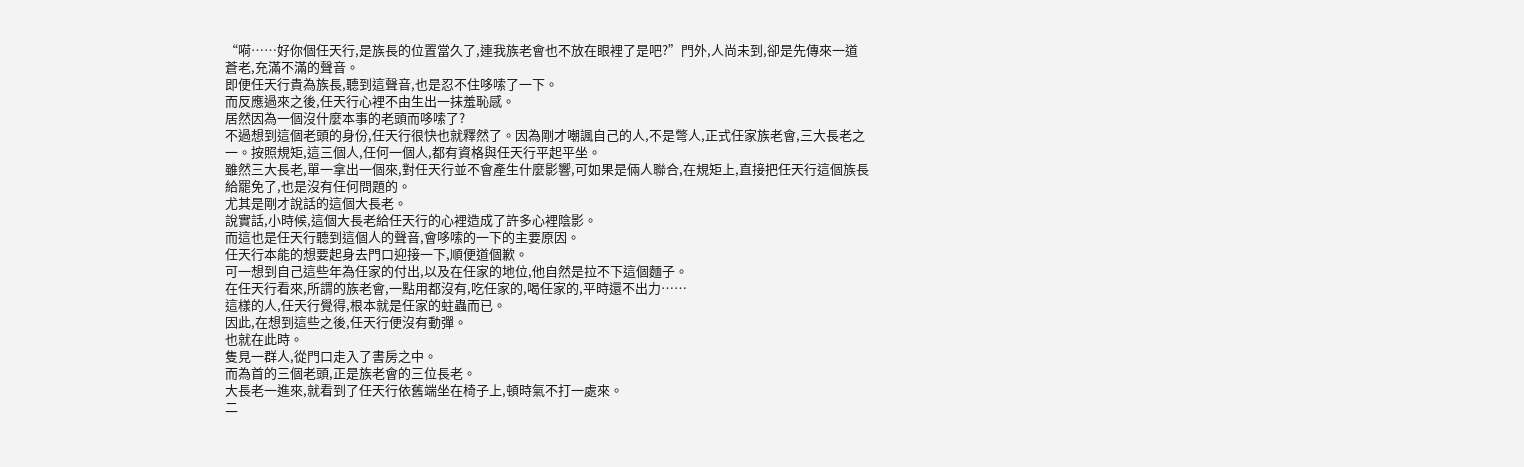“嗬……好你個任天行,是族長的位置當久了,連我族老會也不放在眼裡了是吧?”門外,人尚未到,卻是先傳來一道蒼老,充滿不滿的聲音。
即便任天行貴為族長,聽到這聲音,也是忍不住哆嗦了一下。
而反應過來之後,任天行心裡不由生出一抹羞恥感。
居然因為一個沒什麼本事的老頭而哆嗦了?
不過想到這個老頭的身份,任天行很快也就釋然了。因為剛才嘲諷自己的人,不是彆人,正式任家族老會,三大長老之一。按照規矩,這三個人,任何一個人,都有資格與任天行平起平坐。
雖然三大長老,單一拿出一個來,對任天行並不會產生什麼影響,可如果是倆人聯合,在規矩上,直接把任天行這個族長給罷免了,也是沒有任何問題的。
尤其是剛才說話的這個大長老。
說實話,小時候,這個大長老給任天行的心裡造成了許多心裡陰影。
而這也是任天行聽到這個人的聲音,會哆嗦的一下的主要原因。
任天行本能的想要起身去門口迎接一下,順便道個歉。
可一想到自己這些年為任家的付出,以及在任家的地位,他自然是拉不下這個麵子。
在任天行看來,所謂的族老會,一點用都沒有,吃任家的,喝任家的,平時還不出力……
這樣的人,任天行覺得,根本就是任家的蛀蟲而已。
因此,在想到這些之後,任天行便沒有動彈。
也就在此時。
隻見一群人,從門口走入了書房之中。
而為首的三個老頭,正是族老會的三位長老。
大長老一進來,就看到了任天行依舊端坐在椅子上,頓時氣不打一處來。
二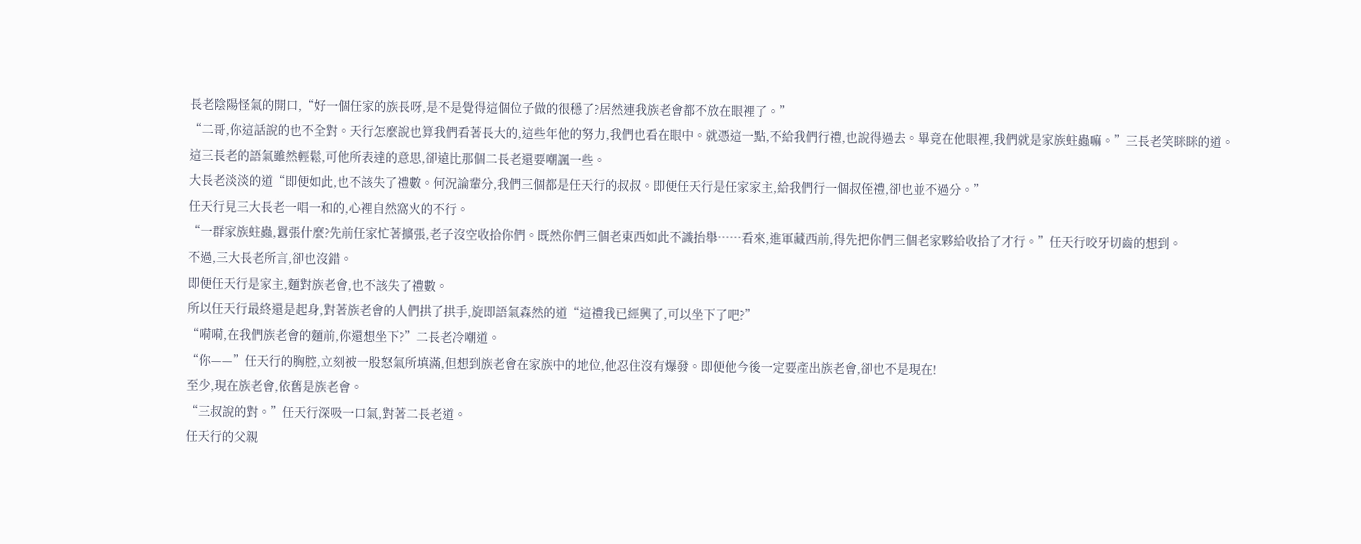長老陰陽怪氣的開口,“好一個任家的族長呀,是不是覺得這個位子做的很穩了?居然連我族老會都不放在眼裡了。”
“二哥,你這話說的也不全對。天行怎麼說也算我們看著長大的,這些年他的努力,我們也看在眼中。就憑這一點,不給我們行禮,也說得過去。畢竟在他眼裡,我們就是家族蛀蟲嘛。”三長老笑眯眯的道。
這三長老的語氣雖然輕鬆,可他所表達的意思,卻遠比那個二長老還要嘲諷一些。
大長老淡淡的道“即便如此,也不該失了禮數。何況論輩分,我們三個都是任天行的叔叔。即便任天行是任家家主,給我們行一個叔侄禮,卻也並不過分。”
任天行見三大長老一唱一和的,心裡自然窩火的不行。
“一群家族蛀蟲,囂張什麼?先前任家忙著擴張,老子沒空收拾你們。既然你們三個老東西如此不識抬舉……看來,進軍藏西前,得先把你們三個老家夥給收拾了才行。”任天行咬牙切齒的想到。
不過,三大長老所言,卻也沒錯。
即便任天行是家主,麵對族老會,也不該失了禮數。
所以任天行最終還是起身,對著族老會的人們拱了拱手,旋即語氣森然的道“這禮我已經興了,可以坐下了吧?”
“嗬嗬,在我們族老會的麵前,你還想坐下?”二長老冷嘲道。
“你——”任天行的胸腔,立刻被一股怒氣所填滿,但想到族老會在家族中的地位,他忍住沒有爆發。即便他今後一定要產出族老會,卻也不是現在!
至少,現在族老會,依舊是族老會。
“三叔說的對。”任天行深吸一口氣,對著二長老道。
任天行的父親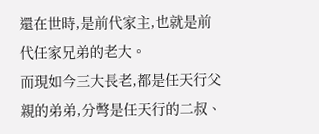還在世時,是前代家主,也就是前代任家兄弟的老大。
而現如今三大長老,都是任天行父親的弟弟,分彆是任天行的二叔、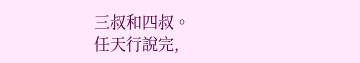三叔和四叔。
任天行說完,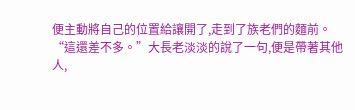便主動將自己的位置給讓開了,走到了族老們的麵前。
“這還差不多。”大長老淡淡的說了一句,便是帶著其他人,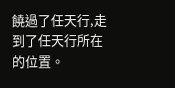饒過了任天行,走到了任天行所在的位置。